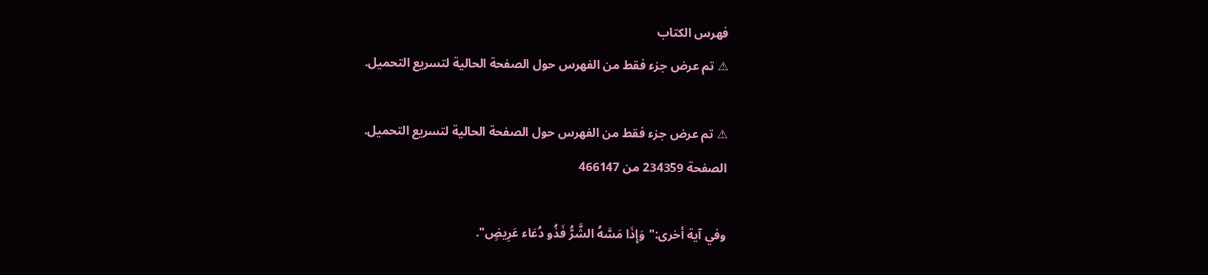فهرس الكتاب
⚠ تم عرض جزء فقط من الفهرس حول الصفحة الحالية لتسريع التحميل.

⚠ تم عرض جزء فقط من الفهرس حول الصفحة الحالية لتسريع التحميل.
الصفحة 234359 من 466147

وفي آية أخرى:"وَإِذَا مَسَّهُ الشَّرُّ فَذُو دُعَاء عَرِيضٍ".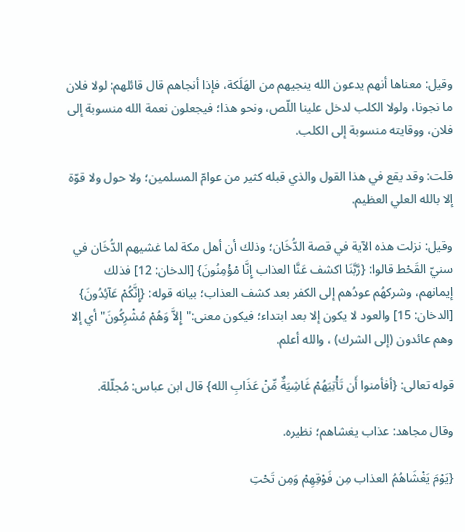وقيل: معناها أنهم يدعون الله ينجيهم من الهَلَكة، فإذا أنجاهم قال قائلهم: لولا فلان ما نجونا، ولولا الكلب لدخل علينا اللّص، ونحو هذا؛ فيجعلون نعمة الله منسوبة إلى فلان، ووقايته منسوبة إلى الكلب.

قلت: وقد يقع في هذا القول والذي قبله كثير من عوامّ المسلمين؛ ولا حول ولا قوّة إلا بالله العلي العظيم.

وقيل: نزلت هذه الآية في قصة الدُّخَان؛ وذلك أن أهل مكة لما غشيهم الدُّخَان في سنيّ القَحْط قالوا: {رَّبَّنَا اكشف عَنَّا العذاب إِنَّا مْؤْمِنُونَ} [الدخان: 12] فذلك إيمانهم، وشركهُم عودُهم إلى الكفر بعد كشف العذاب؛ بيانه قوله: {إِنَّكُمْ عَآئِدُونَ} [الدخان: 15] والعود لا يكون إلا بعد ابتداء؛ فيكون معنى:"إِلاَّ وَهُمْ مُشْرِكُونَ"أي إلا وهم عائدون (إلى الشرك) ، والله أعلم.

قوله تعالى: {أفأمنوا أَن تَأْتِيَهُمْ غَاشِيَةٌ مِّنْ عَذَابِ الله} قال ابن عباس: مُجلّلة.

وقال مجاهد: عذاب يغشاهم؛ نظيره.

{يَوْمَ يَغْشَاهُمُ العذاب مِن فَوْقِهِمْ وَمِن تَحْتِ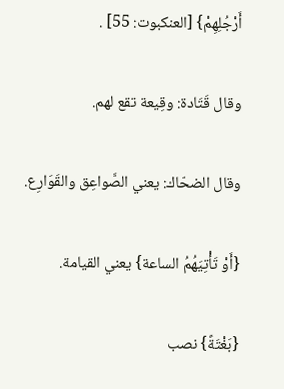أَرْجُلِهِمْ} [العنكبوت: 55] .

وقال قَتَادة: وقِيعة تقع لهم.

وقال الضحّاك: يعني الصَّواعِق والقَوَارِع.

{أَوْ تَأْتِيَهُمُ الساعة} يعني القيامة.

{بَغْتَةً} نصب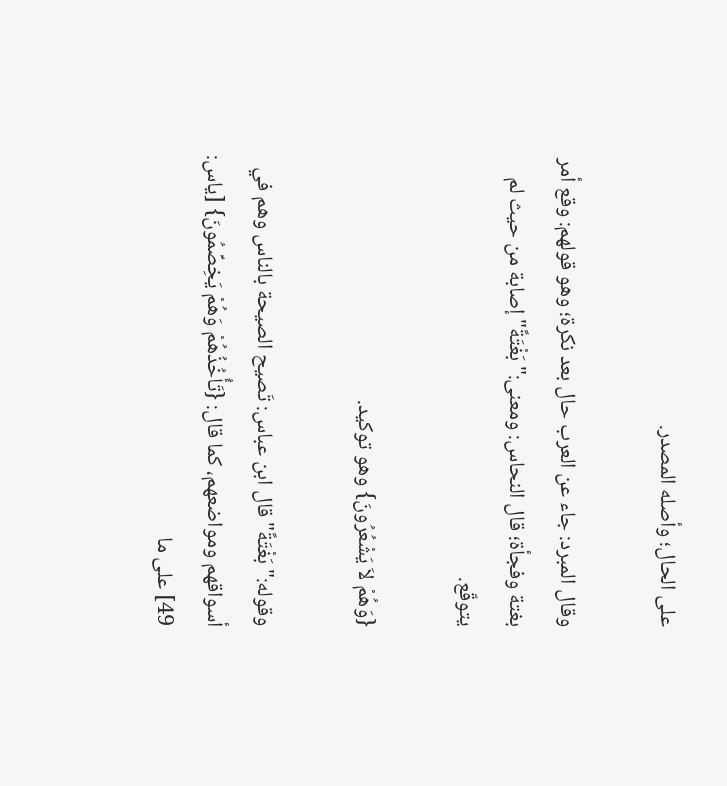على الحال؛ وأصله المصدر.

وقال المبرد: جاء عن العرب حال بعد نكرة؛ وهو قولهم: وقع أمر بغتة وفجأة؛ قال النحاس: ومعنى:"بَغْتَةً"إصابة من حيث لم يتوقّع.

{وَهُمْ لاَ يَشْعُرُونَ} وهو توكيد.

وقوله:"بَغْتَةً"قال ابن عباس: تَصيح الصيحة بالناس وهم في أسواقهم ومواضعهم، كما قال: {تَأُخُذُهُمْ وَهُمْ يَخِصِّمُونَ} [ياس: 49] على ما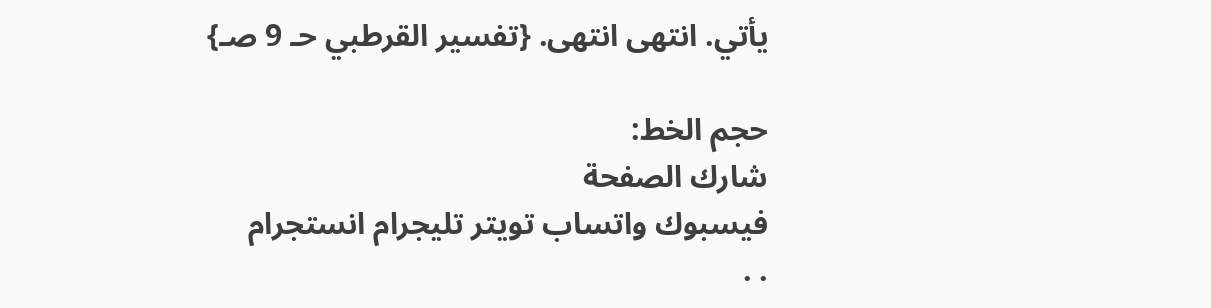يأتي. انتهى انتهى. {تفسير القرطبي حـ 9 صـ}

حجم الخط:
شارك الصفحة
فيسبوك واتساب تويتر تليجرام انستجرام
. .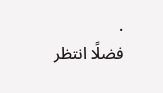.
فضلًا انتظر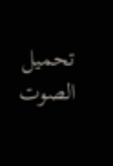تحميل الصوت